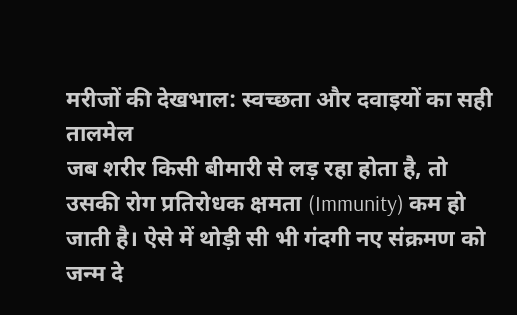मरीजों की देखभाल: स्वच्छता और दवाइयों का सही तालमेल
जब शरीर किसी बीमारी से लड़ रहा होता है, तो उसकी रोग प्रतिरोधक क्षमता (Immunity) कम हो जाती है। ऐसे में थोड़ी सी भी गंदगी नए संक्रमण को जन्म दे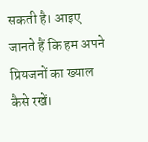सकती है। आइए जानते हैं कि हम अपने प्रियजनों का ख्याल कैसे रखें।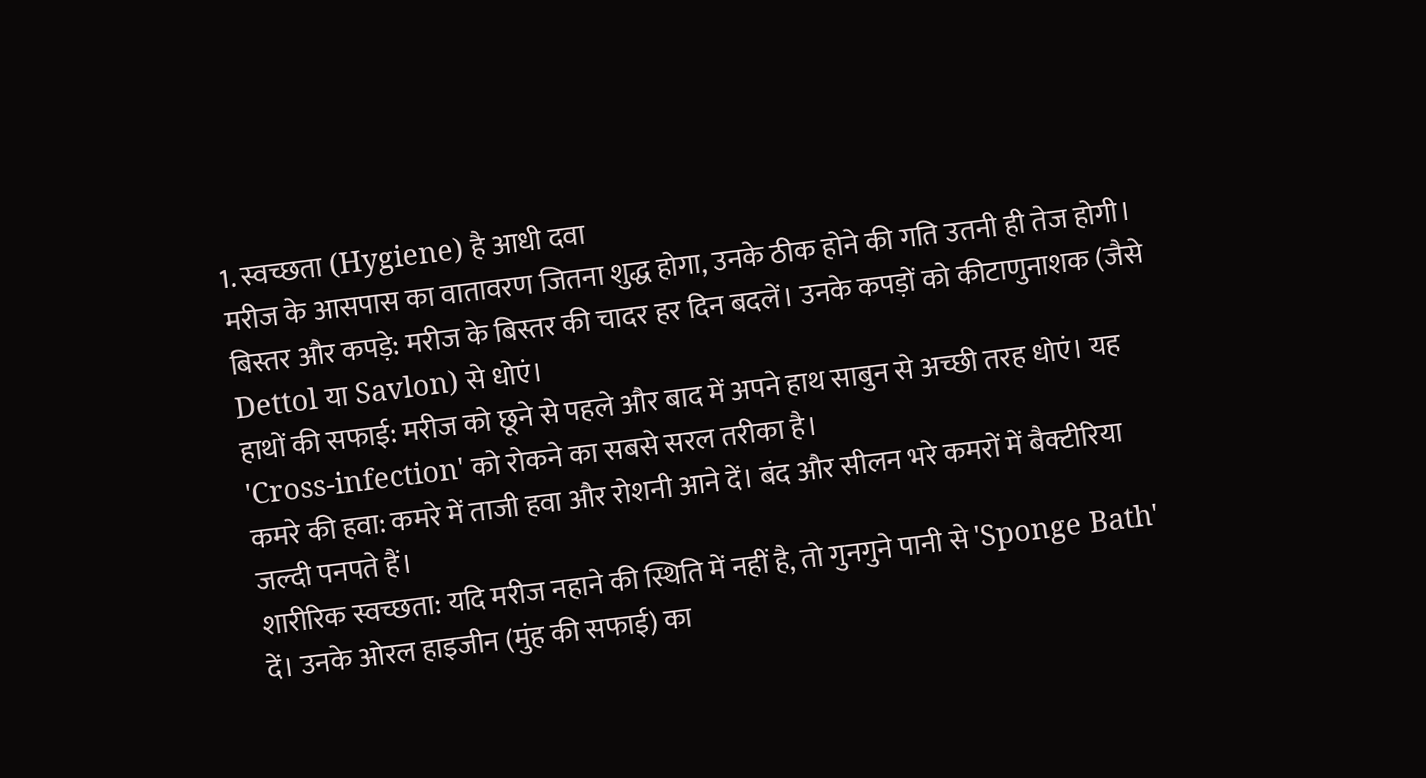1. स्वच्छता (Hygiene) है आधी दवा
मरीज के आसपास का वातावरण जितना शुद्ध होगा, उनके ठीक होने की गति उतनी ही तेज होगी।
बिस्तर और कपड़े: मरीज के बिस्तर की चादर हर दिन बदलें। उनके कपड़ों को कीटाणुनाशक (जैसे Dettol या Savlon) से धोएं।
हाथों की सफाई: मरीज को छूने से पहले और बाद में अपने हाथ साबुन से अच्छी तरह धोएं। यह 'Cross-infection' को रोकने का सबसे सरल तरीका है।
कमरे की हवा: कमरे में ताजी हवा और रोशनी आने दें। बंद और सीलन भरे कमरों में बैक्टीरिया जल्दी पनपते हैं।
शारीरिक स्वच्छता: यदि मरीज नहाने की स्थिति में नहीं है, तो गुनगुने पानी से 'Sponge Bath' दें। उनके ओरल हाइजीन (मुंह की सफाई) का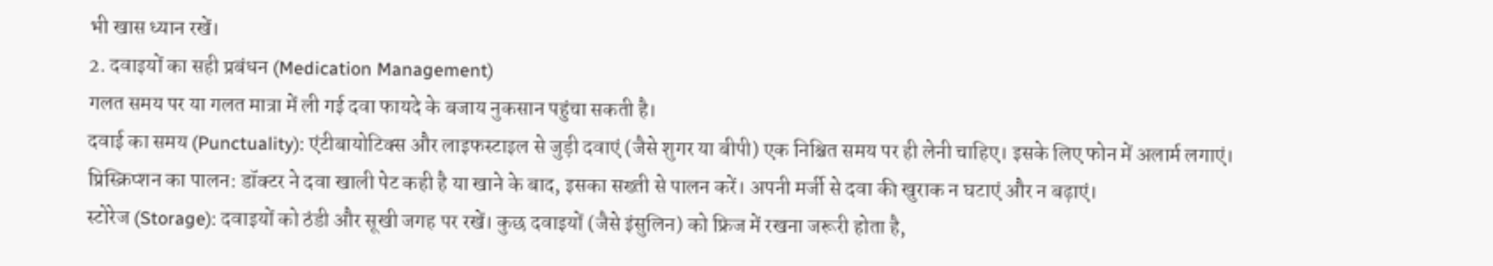भी खास ध्यान रखें।
2. दवाइयों का सही प्रबंधन (Medication Management)
गलत समय पर या गलत मात्रा में ली गई दवा फायदे के बजाय नुकसान पहुंचा सकती है।
दवाई का समय (Punctuality): एंटीबायोटिक्स और लाइफस्टाइल से जुड़ी दवाएं (जैसे शुगर या बीपी) एक निश्चित समय पर ही लेनी चाहिए। इसके लिए फोन में अलार्म लगाएं।
प्रिस्क्रिप्शन का पालन: डॉक्टर ने दवा खाली पेट कही है या खाने के बाद, इसका सख्ती से पालन करें। अपनी मर्जी से दवा की खुराक न घटाएं और न बढ़ाएं।
स्टोरेज (Storage): दवाइयों को ठंडी और सूखी जगह पर रखें। कुछ दवाइयों (जैसे इंसुलिन) को फ्रिज में रखना जरूरी होता है,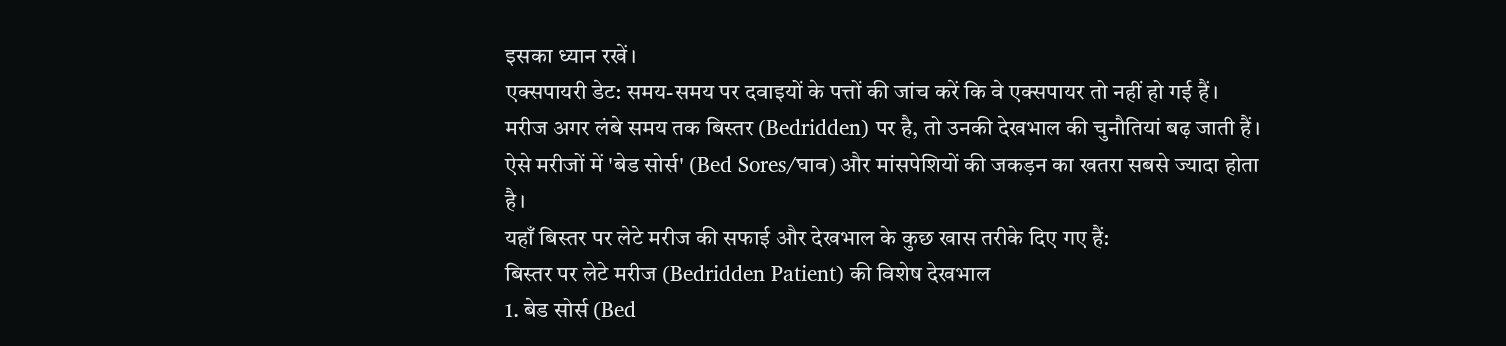इसका ध्यान रखें।
एक्सपायरी डेट: समय-समय पर दवाइयों के पत्तों की जांच करें कि वे एक्सपायर तो नहीं हो गई हैं।
मरीज अगर लंबे समय तक बिस्तर (Bedridden) पर है, तो उनकी देखभाल की चुनौतियां बढ़ जाती हैं। ऐसे मरीजों में 'बेड सोर्स' (Bed Sores/घाव) और मांसपेशियों की जकड़न का खतरा सबसे ज्यादा होता है।
यहाँ बिस्तर पर लेटे मरीज की सफाई और देखभाल के कुछ खास तरीके दिए गए हैं:
बिस्तर पर लेटे मरीज (Bedridden Patient) की विशेष देखभाल
1. बेड सोर्स (Bed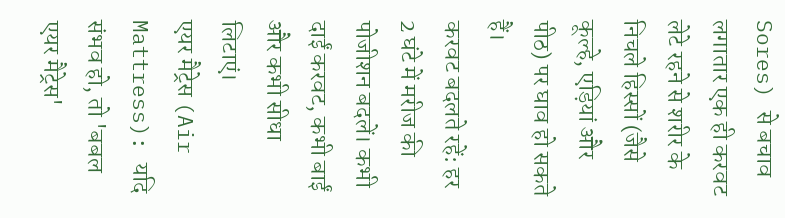Sores) से बचाव
लगातार एक ही करवट लेटे रहने से शरीर के निचले हिस्सों (जैसे कूल्हे, एड़ियां और पीठ) पर घाव हो सकते हैं।
करवट बदलते रहें: हर 2 घंटे में मरीज की पोजीशन बदलें। कभी दाईं करवट, कभी बाईं और कभी सीधा लिटाएं।
एयर मैट्रेस (Air Mattress): यदि संभव हो, तो 'बबल एयर मैट्रेस'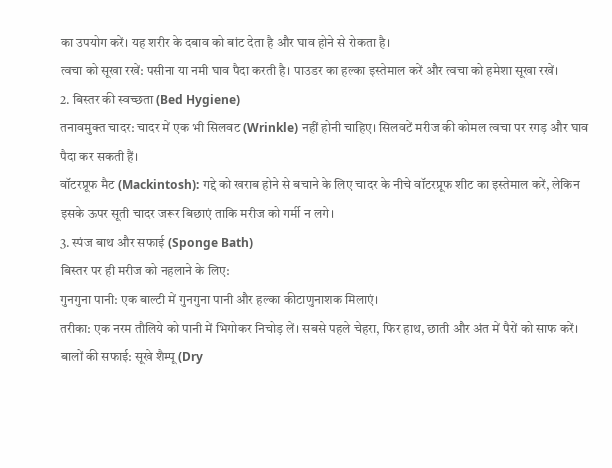का उपयोग करें। यह शरीर के दबाव को बांट देता है और घाव होने से रोकता है।
त्वचा को सूखा रखें: पसीना या नमी घाव पैदा करती है। पाउडर का हल्का इस्तेमाल करें और त्वचा को हमेशा सूखा रखें।
2. बिस्तर की स्वच्छता (Bed Hygiene)
तनावमुक्त चादर: चादर में एक भी सिलवट (Wrinkle) नहीं होनी चाहिए। सिलवटें मरीज की कोमल त्वचा पर रगड़ और घाव पैदा कर सकती हैं।
वॉटरप्रूफ मैट (Mackintosh): गद्दे को खराब होने से बचाने के लिए चादर के नीचे वॉटरप्रूफ शीट का इस्तेमाल करें, लेकिन इसके ऊपर सूती चादर जरूर बिछाएं ताकि मरीज को गर्मी न लगे।
3. स्पंज बाथ और सफाई (Sponge Bath)
बिस्तर पर ही मरीज को नहलाने के लिए:
गुनगुना पानी: एक बाल्टी में गुनगुना पानी और हल्का कीटाणुनाशक मिलाएं।
तरीका: एक नरम तौलिये को पानी में भिगोकर निचोड़ लें। सबसे पहले चेहरा, फिर हाथ, छाती और अंत में पैरों को साफ करें।
बालों की सफाई: सूखे शैम्पू (Dry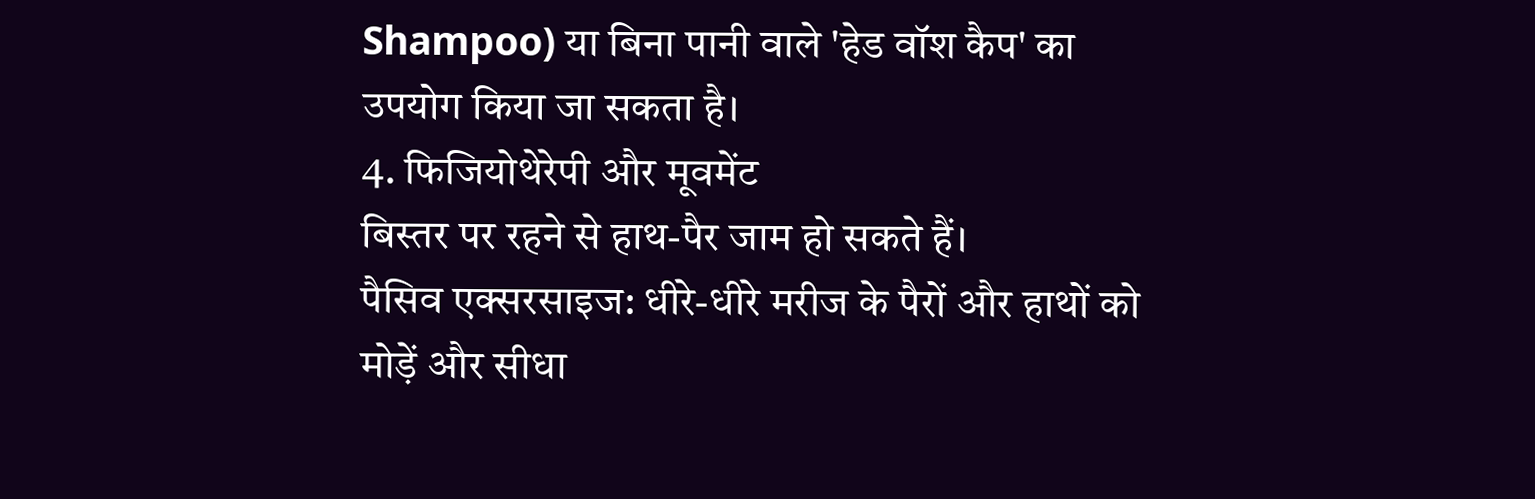Shampoo) या बिना पानी वाले 'हेड वॉश कैप' का उपयोग किया जा सकता है।
4. फिजियोथेरेपी और मूवमेंट
बिस्तर पर रहने से हाथ-पैर जाम हो सकते हैं।
पैसिव एक्सरसाइज: धीरे-धीरे मरीज के पैरों और हाथों को मोड़ें और सीधा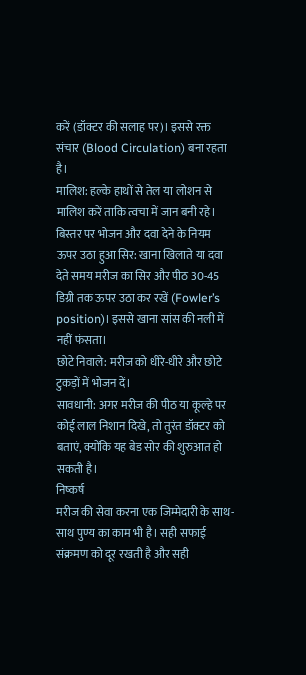करें (डॉक्टर की सलाह पर)। इससे रक्त संचार (Blood Circulation) बना रहता है।
मालिश: हल्के हाथों से तेल या लोशन से मालिश करें ताकि त्वचा में जान बनी रहे।
बिस्तर पर भोजन और दवा देने के नियम
ऊपर उठा हुआ सिर: खाना खिलाते या दवा देते समय मरीज का सिर और पीठ 30-45 डिग्री तक ऊपर उठा कर रखें (Fowler’s position)। इससे खाना सांस की नली में नहीं फंसता।
छोटे निवाले: मरीज को धीरे-धीरे और छोटे टुकड़ों में भोजन दें।
सावधानी: अगर मरीज की पीठ या कूल्हे पर कोई लाल निशान दिखे, तो तुरंत डॉक्टर को बताएं, क्योंकि यह बेड सोर की शुरुआत हो सकती है।
निष्कर्ष
मरीज की सेवा करना एक जिम्मेदारी के साथ-साथ पुण्य का काम भी है। सही सफाई संक्रमण को दूर रखती है और सही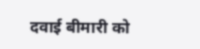दवाई बीमारी को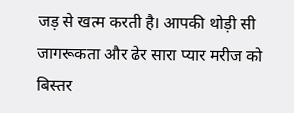जड़ से खत्म करती है। आपकी थोड़ी सी जागरूकता और ढेर सारा प्यार मरीज को बिस्तर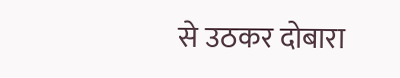से उठकर दोबारा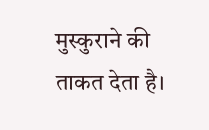मुस्कुराने की ताकत देता है।